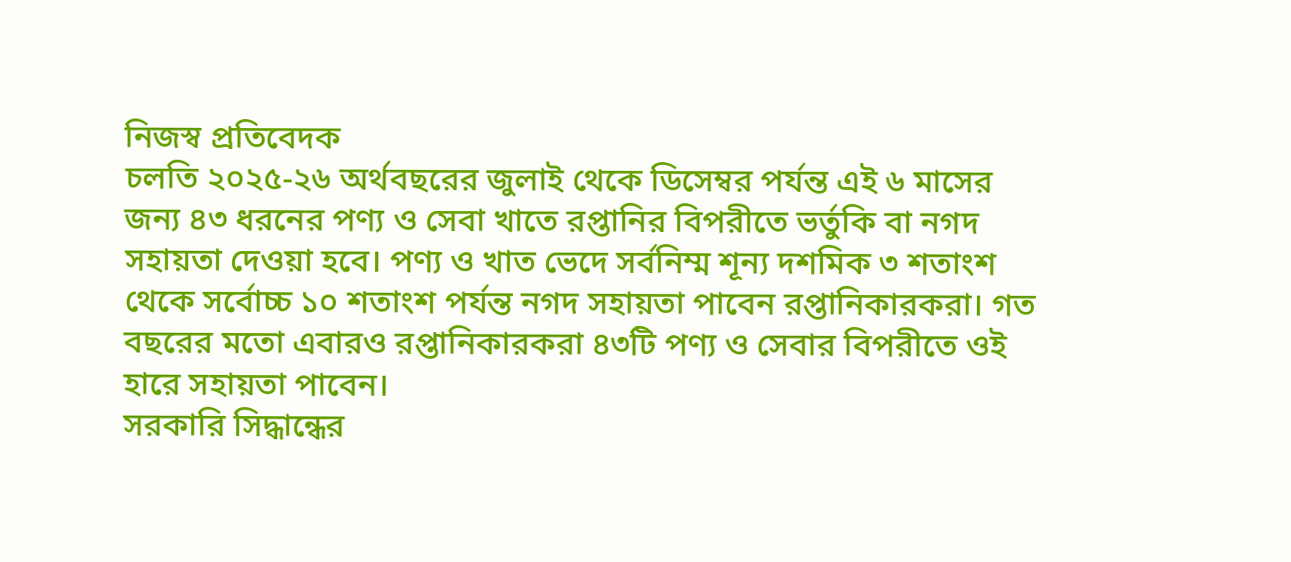নিজস্ব প্রতিবেদক
চলতি ২০২৫-২৬ অর্থবছরের জুলাই থেকে ডিসেম্বর পর্যন্ত এই ৬ মাসের জন্য ৪৩ ধরনের পণ্য ও সেবা খাতে রপ্তানির বিপরীতে ভর্তুকি বা নগদ সহায়তা দেওয়া হবে। পণ্য ও খাত ভেদে সর্বনিম্ম শূন্য দশমিক ৩ শতাংশ থেকে সর্বোচ্চ ১০ শতাংশ পর্যন্ত নগদ সহায়তা পাবেন রপ্তানিকারকরা। গত বছরের মতো এবারও রপ্তানিকারকরা ৪৩টি পণ্য ও সেবার বিপরীতে ওই হারে সহায়তা পাবেন।
সরকারি সিদ্ধান্ধের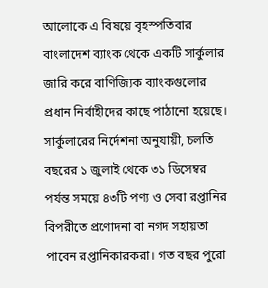আলোকে এ বিষয়ে বৃহস্পতিবার বাংলাদেশ ব্যাংক থেকে একটি সার্কুলার জারি করে বাণিজ্যিক ব্যাংকগুলোর প্রধান নির্বাহীদের কাছে পাঠানো হয়েছে।
সার্কুলারের নির্দেশনা অনুযায়ী, চলতি বছরের ১ জুলাই থেকে ৩১ ডিসেম্বর পর্যন্ত সময়ে ৪৩টি পণ্য ও সেবা রপ্তানির বিপরীতে প্রণোদনা বা নগদ সহায়তা পাবেন রপ্তানিকারকরা। গত বছর পুরো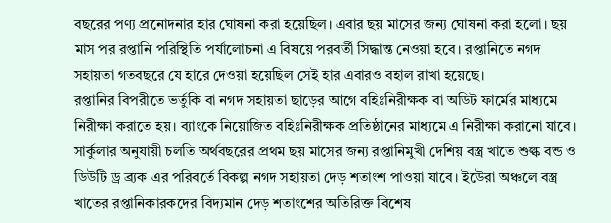বছরের পণ্য প্রনোদনার হার ঘোষনা করা হয়েছিল। এবার ছয় মাসের জন্য ঘোষনা করা হলো। ছয় মাস পর রপ্তানি পরিস্থিতি পর্যালোচনা এ বিষয়ে পরবর্তী সিদ্ধান্ত নেওয়া হবে। রপ্তানিতে নগদ সহায়তা গতবছরে যে হারে দেওয়া হয়েছিল সেই হার এবারও বহাল রাখা হয়েছে।
রপ্তানির বিপরীতে ভর্তুকি বা নগদ সহায়তা ছাড়ের আগে বহিঃনিরীক্ষক বা অডিট ফার্মের মাধ্যমে নিরীক্ষা করাতে হয়। ব্যাংকে নিয়োজিত বহিঃনিরীক্ষক প্রতিষ্ঠানের মাধ্যমে এ নিরীক্ষা করানো যাবে।
সার্কুলার অনুযায়ী চলতি অর্থবছরের প্রথম ছয় মাসের জন্য রপ্তানিমুখী দেশিয় বস্ত্র খাতে শুল্ক বন্ড ও ডিউটি ড্র ব্র্যক এর পরিবর্তে বিকল্প নগদ সহায়তা দেড় শতাংশ পাওয়া যাবে। ইউেরা অঞ্চলে বস্ত্র খাতের রপ্তানিকারকদের বিদ্যমান দেড় শতাংশের অতিরিক্ত বিশেষ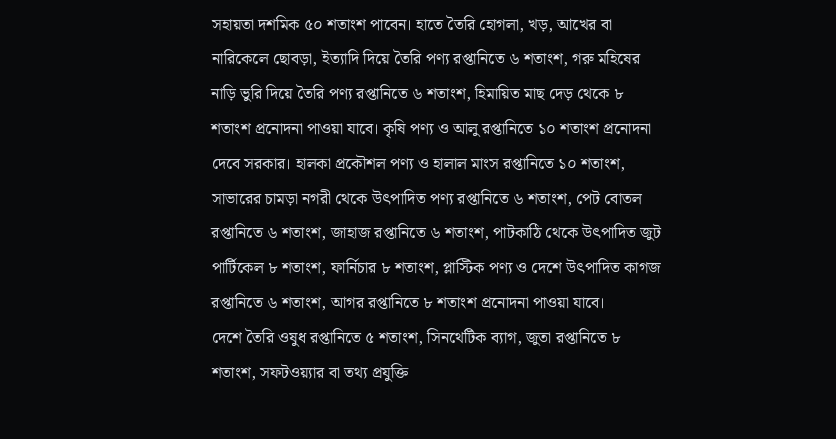সহায়তা দশমিক ৫০ শতাংশ পাবেন। হাতে তৈরি হোগলা, খড়, আখের বা নারিকেলে ছোবড়া, ইত্যাদি দিয়ে তৈরি পণ্য রপ্তানিতে ৬ শতাংশ, গরু মহিষের নাড়ি ভুরি দিয়ে তৈরি পণ্য রপ্তানিতে ৬ শতাংশ, হিমায়িত মাছ দেড় থেকে ৮ শতাংশ প্রনোদনা পাওয়া যাবে। কৃষি পণ্য ও আলু রপ্তানিতে ১০ শতাংশ প্রনোদনা দেবে সরকার। হালকা প্রকৌশল পণ্য ও হালাল মাংস রপ্তানিতে ১০ শতাংশ, সাভারের চামড়া নগরী থেকে উৎপাদিত পণ্য রপ্তানিতে ৬ শতাংশ, পেট বোতল রপ্তানিতে ৬ শতাংশ, জাহাজ রপ্তানিতে ৬ শতাংশ, পাটকাঠি থেকে উৎপাদিত জুট পার্টিকেল ৮ শতাংশ, ফার্নিচার ৮ শতাংশ, প্লাস্টিক পণ্য ও দেশে উৎপাদিত কাগজ রপ্তানিতে ৬ শতাংশ, আগর রপ্তানিতে ৮ শতাংশ প্রনোদনা পাওয়া যাবে।
দেশে তৈরি ওষুধ রপ্তানিতে ৫ শতাংশ, সিনথেটিক ব্যাগ, জুতা রপ্তানিতে ৮ শতাংশ, সফটওয়্যার বা তথ্য প্রযুক্তি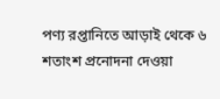পণ্য রপ্তানিতে আড়াই থেকে ৬ শতাংশ প্রনোদনা দেওয়া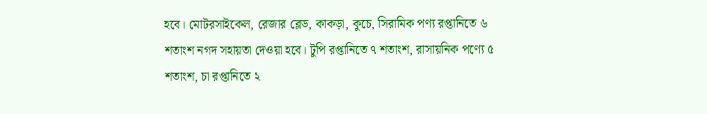হবে। মোটরসাইকেল, রেজার ব্লেড, কাকড়া, কুচে, সিরামিক পণ্য রপ্তানিতে ৬ শতাংশ নগদ সহায়তা দেওয়া হবে। টুপি রপ্তানিতে ৭ শতাংশ, রাসায়নিক পণ্যে ৫ শতাংশ, চা রপ্তানিতে ২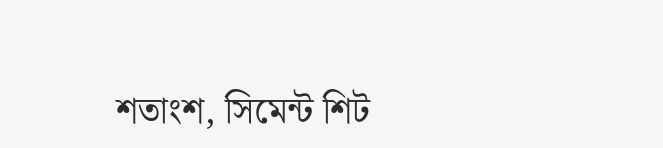শতাংশ, সিমেন্ট শিট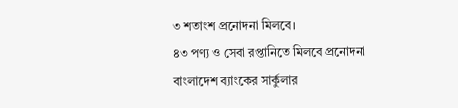৩ শতাংশ প্রনোদনা মিলবে।
৪৩ পণ্য ও সেবা রপ্তানিতে মিলবে প্রনোদনা
বাংলাদেশ ব্যাংকের সার্কুলার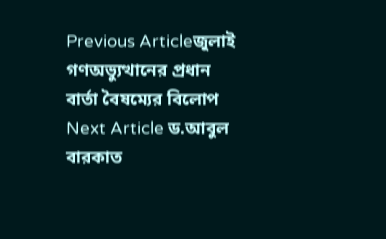Previous Articleজুলাই গণঅভ্যুত্থানের প্রধান বার্তা বৈষম্যের বিলোপ
Next Article ড.আবুল বারকাত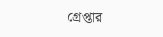গ্রেপ্তার